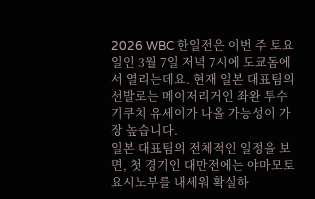2026 WBC 한일전은 이번 주 토요일인 3월 7일 저녁 7시에 도쿄돔에서 열리는데요. 현재 일본 대표팀의 선발로는 메이저리거인 좌완 투수 기쿠치 유세이가 나올 가능성이 가장 높습니다.
일본 대표팀의 전체적인 일정을 보면, 첫 경기인 대만전에는 야마모토 요시노부를 내세워 확실하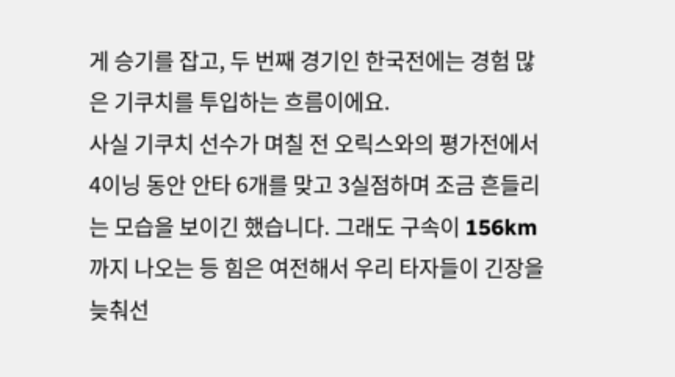게 승기를 잡고, 두 번째 경기인 한국전에는 경험 많은 기쿠치를 투입하는 흐름이에요.
사실 기쿠치 선수가 며칠 전 오릭스와의 평가전에서 4이닝 동안 안타 6개를 맞고 3실점하며 조금 흔들리는 모습을 보이긴 했습니다. 그래도 구속이 156km까지 나오는 등 힘은 여전해서 우리 타자들이 긴장을 늦춰선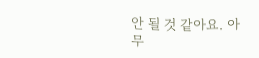안 될 것 같아요. 아무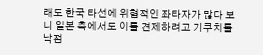래도 한국 타선에 위협적인 좌타자가 많다 보니 일본 측에서도 이를 견제하려고 기쿠치를 낙점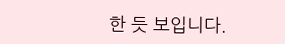한 듯 보입니다.